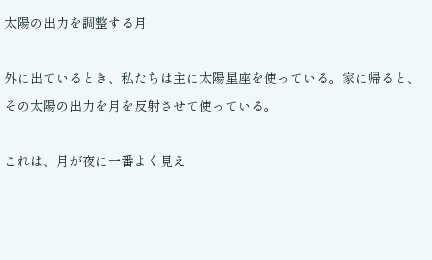太陽の出力を調整する月

外に出ているとき、私たちは主に太陽星座を使っている。家に帰ると、その太陽の出力を月を反射させて使っている。

これは、月が夜に一番よく見え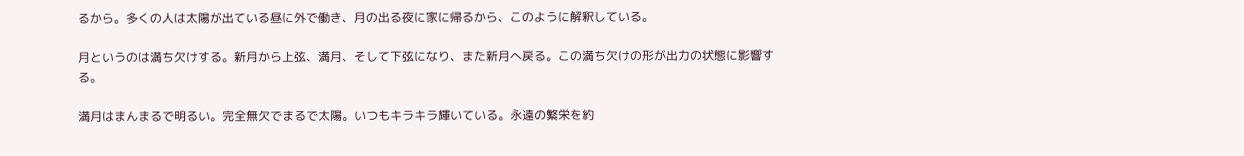るから。多くの人は太陽が出ている昼に外で働き、月の出る夜に家に帰るから、このように解釈している。

月というのは満ち欠けする。新月から上弦、満月、そして下弦になり、また新月へ戻る。この満ち欠けの形が出力の状態に影響する。

満月はまんまるで明るい。完全無欠でまるで太陽。いつもキラキラ輝いている。永遠の繁栄を約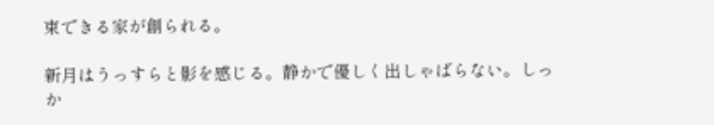束できる家が創られる。

新月はうっすらと影を感じる。静かで優しく出しゃばらない。しっか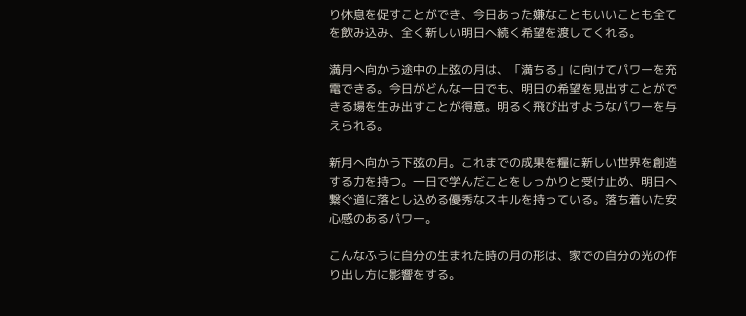り休息を促すことができ、今日あった嫌なこともいいことも全てを飲み込み、全く新しい明日へ続く希望を渡してくれる。

満月へ向かう途中の上弦の月は、「満ちる」に向けてパワーを充電できる。今日がどんな一日でも、明日の希望を見出すことができる場を生み出すことが得意。明るく飛び出すようなパワーを与えられる。

新月へ向かう下弦の月。これまでの成果を糧に新しい世界を創造する力を持つ。一日で学んだことをしっかりと受け止め、明日へ繋ぐ道に落とし込める優秀なスキルを持っている。落ち着いた安心感のあるパワー。

こんなふうに自分の生まれた時の月の形は、家での自分の光の作り出し方に影響をする。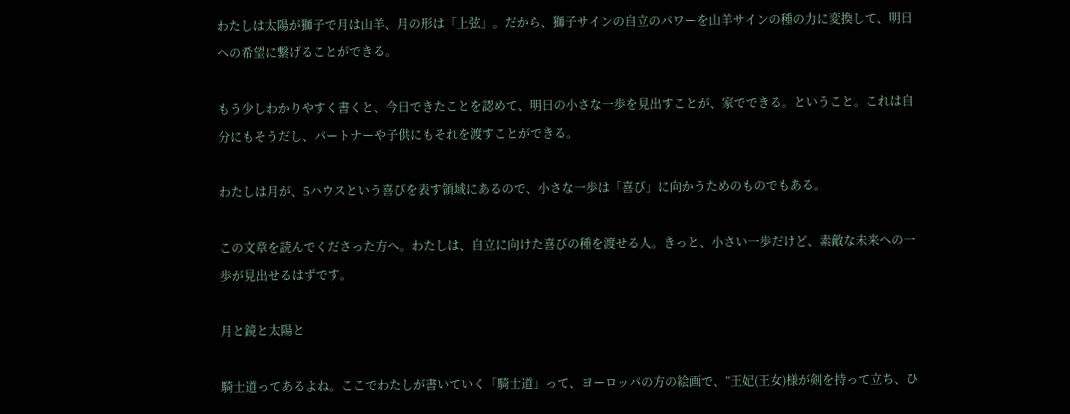わたしは太陽が獅子で月は山羊、月の形は「上弦」。だから、獅子サインの自立のパワーを山羊サインの種の力に変換して、明日への希望に繋げることができる。

もう少しわかりやすく書くと、今日できたことを認めて、明日の小さな一歩を見出すことが、家でできる。ということ。これは自分にもそうだし、パートナーや子供にもそれを渡すことができる。

わたしは月が、5ハウスという喜びを表す領域にあるので、小さな一歩は「喜び」に向かうためのものでもある。

この文章を読んでくださった方へ。わたしは、自立に向けた喜びの種を渡せる人。きっと、小さい一歩だけど、素敵な未来への一歩が見出せるはずです。

月と鏡と太陽と

騎士道ってあるよね。ここでわたしが書いていく「騎士道」って、ヨーロッパの方の絵画で、”王妃(王女)様が剣を持って立ち、ひ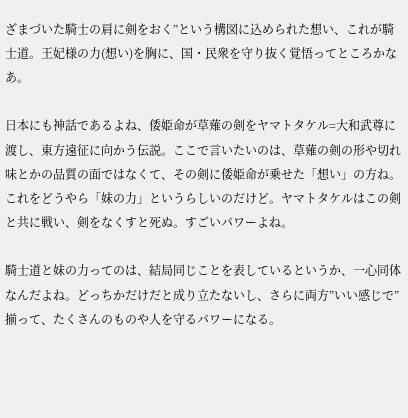ざまづいた騎士の肩に剣をおく”という構図に込められた想い、これが騎士道。王妃様の力(想い)を胸に、国・民衆を守り抜く覚悟ってところかなあ。

日本にも神話であるよね、倭姫命が草薙の剣をヤマトタケル=大和武尊に渡し、東方遠征に向かう伝説。ここで言いたいのは、草薙の剣の形や切れ味とかの品質の面ではなくて、その剣に倭姫命が乗せた「想い」の方ね。これをどうやら「妹の力」というらしいのだけど。ヤマトタケルはこの剣と共に戦い、剣をなくすと死ぬ。すごいパワーよね。

騎士道と妹の力ってのは、結局同じことを表しているというか、一心同体なんだよね。どっちかだけだと成り立たないし、さらに両方”いい感じで”揃って、たくさんのものや人を守るパワーになる。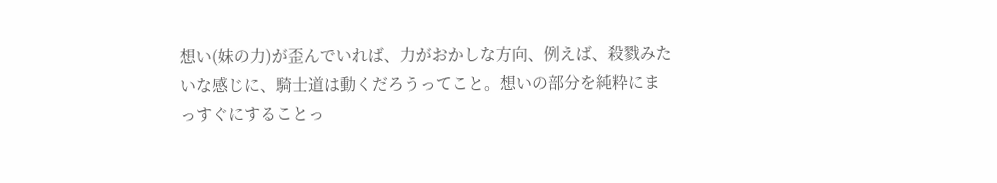想い(妹の力)が歪んでいれば、力がおかしな方向、例えば、殺戮みたいな感じに、騎士道は動くだろうってこと。想いの部分を純粋にまっすぐにすることっ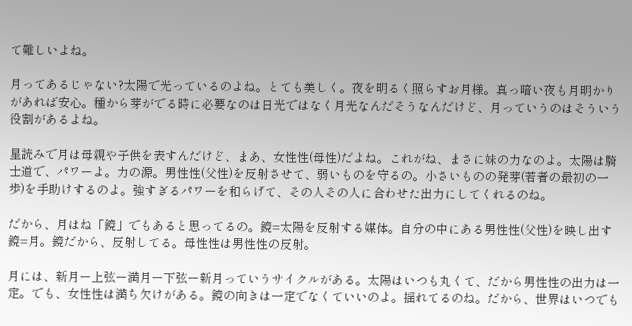て難しいよね。

月ってあるじゃない?太陽で光っているのよね。とても美しく。夜を明るく照らすお月様。真っ暗い夜も月明かりがあれば安心。種から芽がでる時に必要なのは日光ではなく月光なんだそうなんだけど、月っていうのはそういう役割があるよね。

星読みで月は母親や子供を表すんだけど、まあ、女性性(母性)だよね。これがね、まさに妹の力なのよ。太陽は騎士道で、パワーよ。力の源。男性性(父性)を反射させて、弱いものを守るの。小さいものの発芽(若者の最初の一歩)を手助けするのよ。強すぎるパワーを和らげて、その人その人に合わせた出力にしてくれるのね。

だから、月はね「鏡」でもあると思ってるの。鏡=太陽を反射する媒体。自分の中にある男性性(父性)を映し出す鏡=月。鏡だから、反射してる。母性性は男性性の反射。

月には、新月ー上弦ー満月ー下弦ー新月っていうサイクルがある。太陽はいつも丸くて、だから男性性の出力は一定。でも、女性性は満ち欠けがある。鏡の向きは一定でなくていいのよ。揺れてるのね。だから、世界はいつでも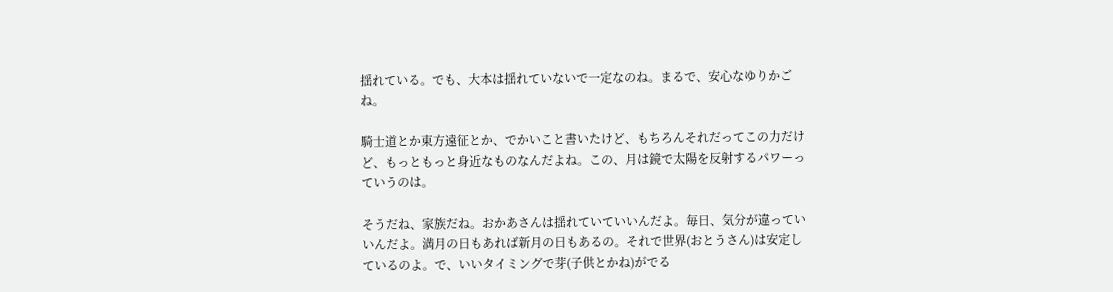揺れている。でも、大本は揺れていないで一定なのね。まるで、安心なゆりかごね。

騎士道とか東方遠征とか、でかいこと書いたけど、もちろんそれだってこの力だけど、もっともっと身近なものなんだよね。この、月は鏡で太陽を反射するパワーっていうのは。

そうだね、家族だね。おかあさんは揺れていていいんだよ。毎日、気分が違っていいんだよ。満月の日もあれば新月の日もあるの。それで世界(おとうさん)は安定しているのよ。で、いいタイミングで芽(子供とかね)がでる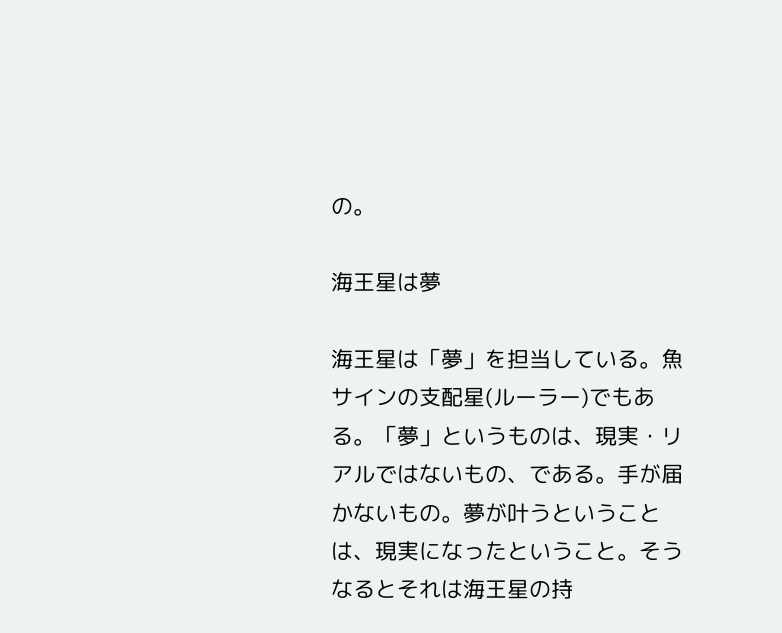の。

海王星は夢

海王星は「夢」を担当している。魚サインの支配星(ルーラー)でもある。「夢」というものは、現実・リアルではないもの、である。手が届かないもの。夢が叶うということは、現実になったということ。そうなるとそれは海王星の持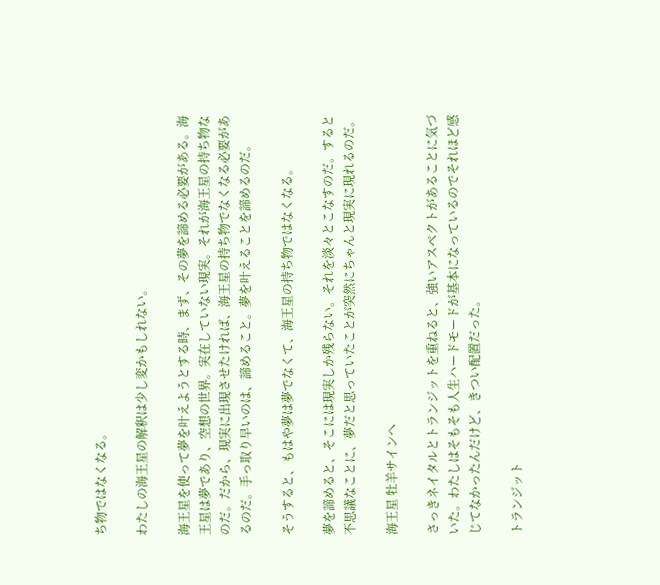ち物ではなくなる。

わたしの海王星の解釈は少し変かもしれない。

海王星を使って夢を叶えようとする時、まず、その夢を諦める必要がある。海王星は夢であり、空想の世界。実在していない現実。それが海王星の持ち物なのだ。だから、現実に出現させたければ、海王星の持ち物でなくなる必要があるのだ。手っ取り早いのは、諦めること。夢を叶えることを諦めるのだ。

そうすると、もはや夢は夢でなくて、海王星の持ち物ではなくなる。

夢を諦めると、そこには現実しか残らない。それを淡々とこなすのだ。すると不思議なことに、夢だと思っていたことが突然にちゃんと現実に現れるのだ。

海王星 牡羊サインへ

さっきネイタルとトランジットを重ねると、強いアスペクトがあることに気づいた。わたしはそもそも人生ハードモードが基本になっているのでそれほど感じてなかったんだけど、きつい配置だった。

トランジット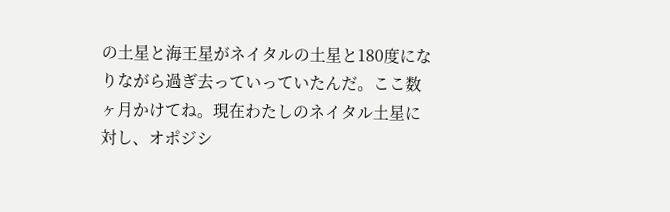の土星と海王星がネイタルの土星と180度になりながら過ぎ去っていっていたんだ。ここ数ヶ月かけてね。現在わたしのネイタル土星に対し、オポジシ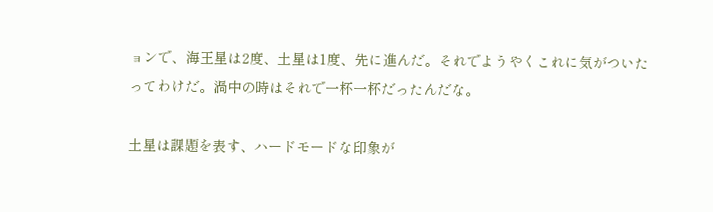ョンで、海王星は2度、土星は1度、先に進んだ。それでようやくこれに気がついたってわけだ。渦中の時はそれで一杯一杯だったんだな。

土星は課題を表す、ハードモードな印象が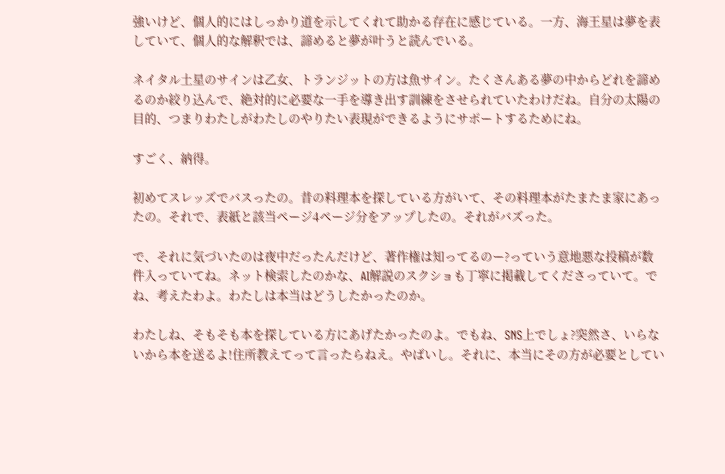強いけど、個人的にはしっかり道を示してくれて助かる存在に感じている。一方、海王星は夢を表していて、個人的な解釈では、諦めると夢が叶うと読んでいる。

ネイタル土星のサインは乙女、トランジットの方は魚サイン。たくさんある夢の中からどれを諦めるのか絞り込んで、絶対的に必要な一手を導き出す訓練をさせられていたわけだね。自分の太陽の目的、つまりわたしがわたしのやりたい表現ができるようにサポートするためにね。

すごく、納得。

初めてスレッズでバスったの。昔の料理本を探している方がいて、その料理本がたまたま家にあったの。それで、表紙と該当ページ4ページ分をアップしたの。それがバズった。

で、それに気づいたのは夜中だったんだけど、著作権は知ってるのー?っていう意地悪な投稿が数件入っていてね。ネット検索したのかな、AI解説のスクショも丁寧に掲載してくださっていて。でね、考えたわよ。わたしは本当はどうしたかったのか。

わたしね、そもそも本を探している方にあげたかったのよ。でもね、SNS上でしょ?突然さ、いらないから本を送るよ!住所教えてって言ったらねえ。やばいし。それに、本当にその方が必要としてい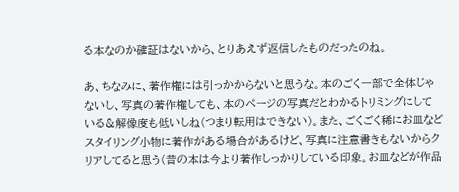る本なのか確証はないから、とりあえず返信したものだったのね。

あ、ちなみに、著作権には引っかからないと思うな。本のごく一部で全体じゃないし、写真の著作権しても、本のページの写真だとわかるトリミングにしている&解像度も低いしね(つまり転用はできない)。また、ごくごく稀にお皿などスタイリング小物に著作がある場合があるけど、写真に注意書きもないからクリアしてると思う(昔の本は今より著作しっかりしている印象。お皿などが作品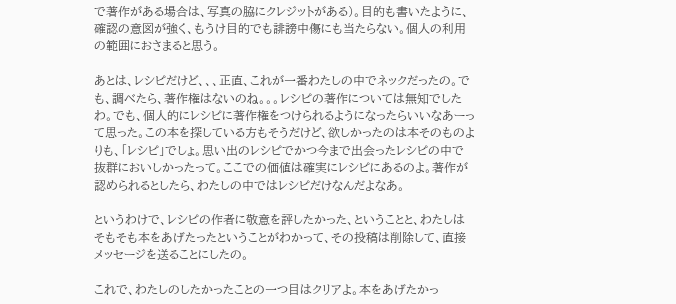で著作がある場合は、写真の脇にクレジットがある)。目的も書いたように、確認の意図が強く、もうけ目的でも誹謗中傷にも当たらない。個人の利用の範囲におさまると思う。

あとは、レシピだけど、、、正直、これが一番わたしの中でネックだったの。でも、調べたら、著作権はないのね。。。レシピの著作については無知でしたわ。でも、個人的にレシピに著作権をつけられるようになったらいいなあーって思った。この本を探している方もそうだけど、欲しかったのは本そのものよりも、「レシピ」でしょ。思い出のレシピでかつ今まで出会ったレシピの中で抜群においしかったって。ここでの価値は確実にレシピにあるのよ。著作が認められるとしたら、わたしの中ではレシピだけなんだよなあ。

というわけで、レシピの作者に敬意を評したかった、ということと、わたしはそもそも本をあげたったということがわかって、その投稿は削除して、直接メッセージを送ることにしたの。

これで、わたしのしたかったことの一つ目はクリアよ。本をあげたかっ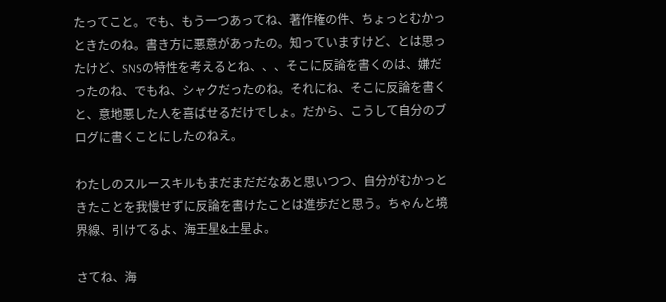たってこと。でも、もう一つあってね、著作権の件、ちょっとむかっときたのね。書き方に悪意があったの。知っていますけど、とは思ったけど、SNSの特性を考えるとね、、、そこに反論を書くのは、嫌だったのね、でもね、シャクだったのね。それにね、そこに反論を書くと、意地悪した人を喜ばせるだけでしょ。だから、こうして自分のブログに書くことにしたのねえ。

わたしのスルースキルもまだまだだなあと思いつつ、自分がむかっときたことを我慢せずに反論を書けたことは進歩だと思う。ちゃんと境界線、引けてるよ、海王星&土星よ。

さてね、海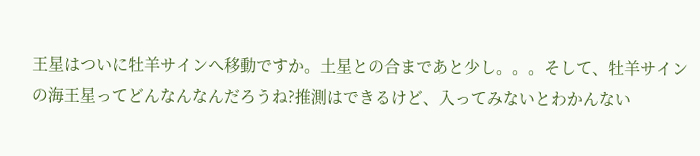王星はついに牡羊サインへ移動ですか。土星との合まであと少し。。。そして、牡羊サインの海王星ってどんなんなんだろうね?推測はできるけど、入ってみないとわかんない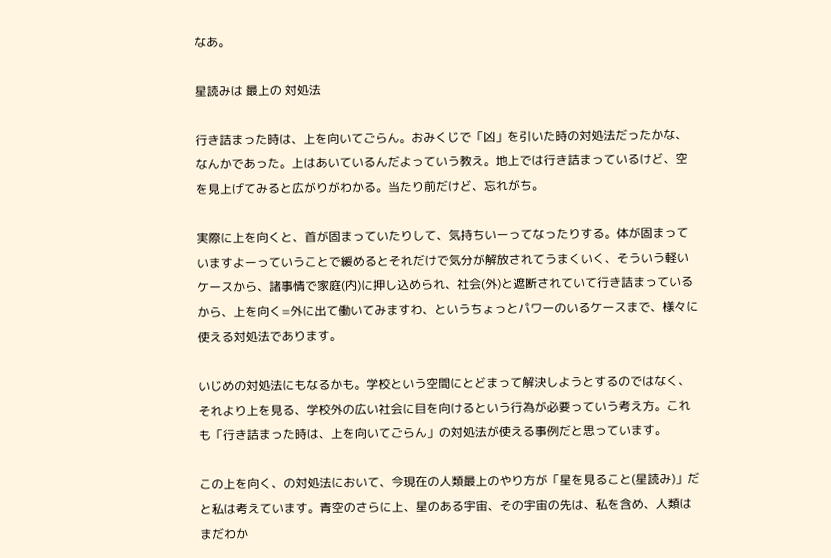なあ。

星読みは 最上の 対処法

行き詰まった時は、上を向いてごらん。おみくじで「凶」を引いた時の対処法だったかな、なんかであった。上はあいているんだよっていう教え。地上では行き詰まっているけど、空を見上げてみると広がりがわかる。当たり前だけど、忘れがち。

実際に上を向くと、首が固まっていたりして、気持ちいーってなったりする。体が固まっていますよーっていうことで緩めるとそれだけで気分が解放されてうまくいく、そういう軽いケースから、諸事情で家庭(内)に押し込められ、社会(外)と遮断されていて行き詰まっているから、上を向く=外に出て働いてみますわ、というちょっとパワーのいるケースまで、様々に使える対処法であります。

いじめの対処法にもなるかも。学校という空間にとどまって解決しようとするのではなく、それより上を見る、学校外の広い社会に目を向けるという行為が必要っていう考え方。これも「行き詰まった時は、上を向いてごらん」の対処法が使える事例だと思っています。

この上を向く、の対処法において、今現在の人類最上のやり方が「星を見ること(星読み)」だと私は考えています。青空のさらに上、星のある宇宙、その宇宙の先は、私を含め、人類はまだわか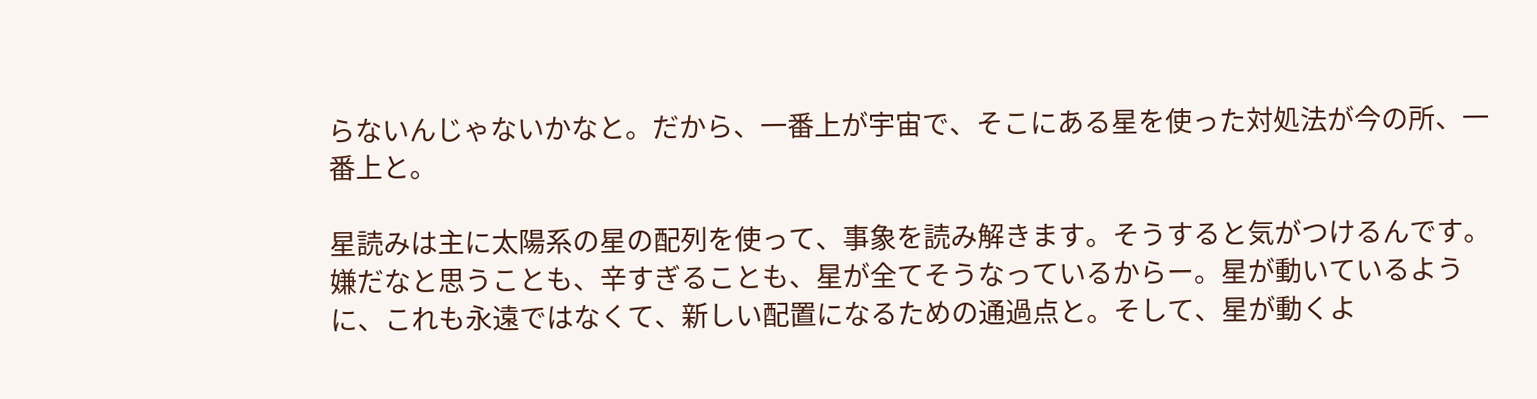らないんじゃないかなと。だから、一番上が宇宙で、そこにある星を使った対処法が今の所、一番上と。

星読みは主に太陽系の星の配列を使って、事象を読み解きます。そうすると気がつけるんです。嫌だなと思うことも、辛すぎることも、星が全てそうなっているからー。星が動いているように、これも永遠ではなくて、新しい配置になるための通過点と。そして、星が動くよ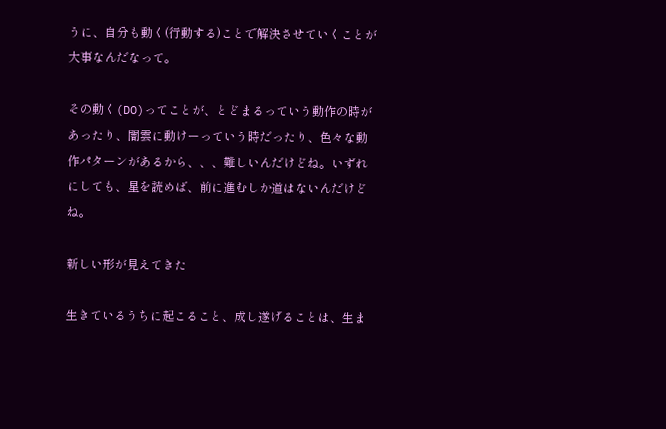うに、自分も動く(行動する)ことで解決させていくことが大事なんだなって。

その動く(DO)ってことが、とどまるっていう動作の時があったり、闇雲に動けーっていう時だったり、色々な動作パターンがあるから、、、難しいんだけどね。いずれにしても、星を読めば、前に進むしか道はないんだけどね。

新しい形が見えてきた

生きているうちに起こること、成し遂げることは、生ま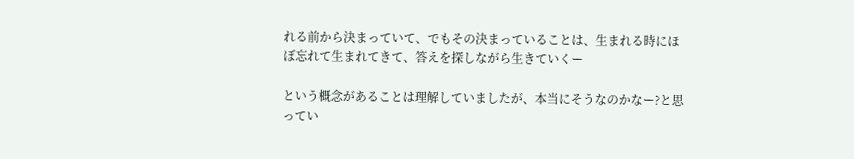れる前から決まっていて、でもその決まっていることは、生まれる時にほぼ忘れて生まれてきて、答えを探しながら生きていくー

という概念があることは理解していましたが、本当にそうなのかなー?と思ってい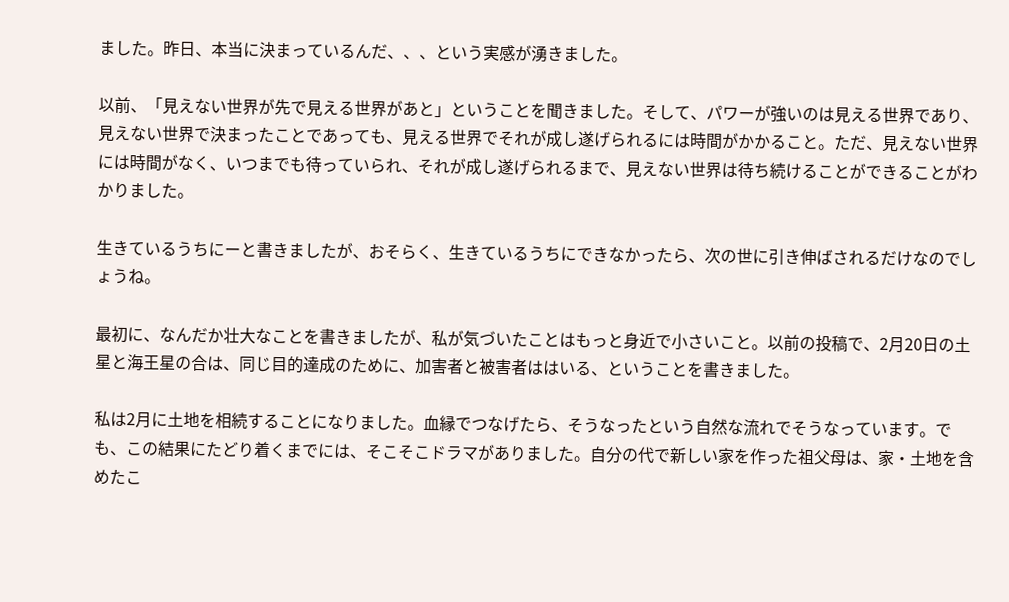ました。昨日、本当に決まっているんだ、、、という実感が湧きました。

以前、「見えない世界が先で見える世界があと」ということを聞きました。そして、パワーが強いのは見える世界であり、見えない世界で決まったことであっても、見える世界でそれが成し遂げられるには時間がかかること。ただ、見えない世界には時間がなく、いつまでも待っていられ、それが成し遂げられるまで、見えない世界は待ち続けることができることがわかりました。

生きているうちにーと書きましたが、おそらく、生きているうちにできなかったら、次の世に引き伸ばされるだけなのでしょうね。

最初に、なんだか壮大なことを書きましたが、私が気づいたことはもっと身近で小さいこと。以前の投稿で、2月20日の土星と海王星の合は、同じ目的達成のために、加害者と被害者ははいる、ということを書きました。

私は2月に土地を相続することになりました。血縁でつなげたら、そうなったという自然な流れでそうなっています。でも、この結果にたどり着くまでには、そこそこドラマがありました。自分の代で新しい家を作った祖父母は、家・土地を含めたこ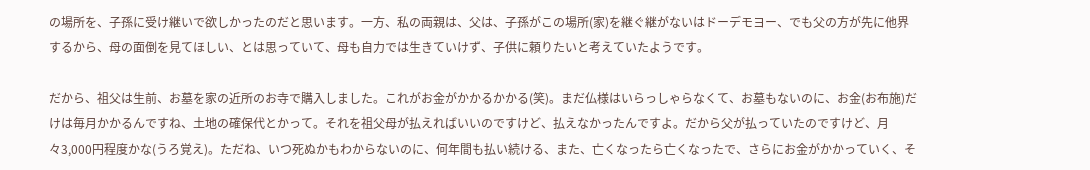の場所を、子孫に受け継いで欲しかったのだと思います。一方、私の両親は、父は、子孫がこの場所(家)を継ぐ継がないはドーデモヨー、でも父の方が先に他界するから、母の面倒を見てほしい、とは思っていて、母も自力では生きていけず、子供に頼りたいと考えていたようです。

だから、祖父は生前、お墓を家の近所のお寺で購入しました。これがお金がかかるかかる(笑)。まだ仏様はいらっしゃらなくて、お墓もないのに、お金(お布施)だけは毎月かかるんですね、土地の確保代とかって。それを祖父母が払えればいいのですけど、払えなかったんですよ。だから父が払っていたのですけど、月々3,000円程度かな(うろ覚え)。ただね、いつ死ぬかもわからないのに、何年間も払い続ける、また、亡くなったら亡くなったで、さらにお金がかかっていく、そ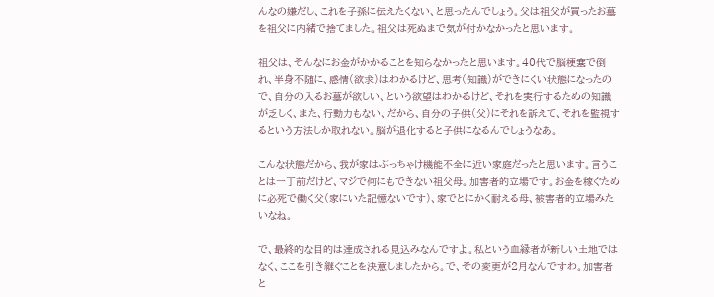んなの嫌だし、これを子孫に伝えたくない、と思ったんでしょう。父は祖父が買ったお墓を祖父に内緒で捨てました。祖父は死ぬまで気が付かなかったと思います。

祖父は、そんなにお金がかかることを知らなかったと思います。40代で脳梗塞で倒れ、半身不随に、感情(欲求)はわかるけど、思考(知識)ができにくい状態になったので、自分の入るお墓が欲しい、という欲望はわかるけど、それを実行するための知識が乏しく、また、行動力もない、だから、自分の子供(父)にそれを訴えて、それを監視するという方法しか取れない。脳が退化すると子供になるんでしょうなあ。

こんな状態だから、我が家はぶっちゃけ機能不全に近い家庭だったと思います。言うことは一丁前だけど、マジで何にもできない祖父母。加害者的立場です。お金を稼ぐために必死で働く父(家にいた記憶ないです)、家でとにかく耐える母、被害者的立場みたいなね。

で、最終的な目的は達成される見込みなんですよ。私という血縁者が新しい土地ではなく、ここを引き継ぐことを決意しましたから。で、その変更が2月なんですわ。加害者と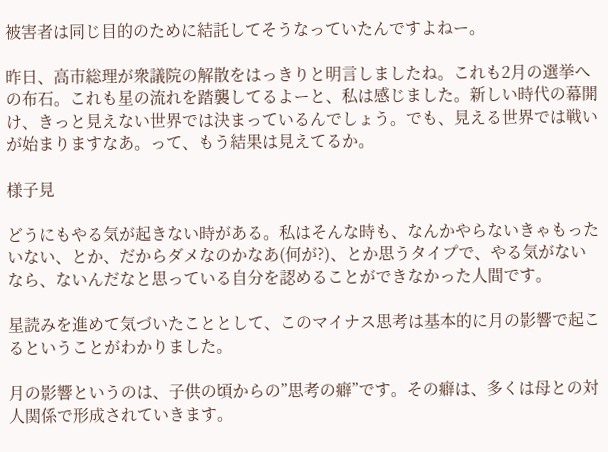被害者は同じ目的のために結託してそうなっていたんですよねー。

昨日、高市総理が衆議院の解散をはっきりと明言しましたね。これも2月の選挙への布石。これも星の流れを踏襲してるよーと、私は感じました。新しい時代の幕開け、きっと見えない世界では決まっているんでしょう。でも、見える世界では戦いが始まりますなあ。って、もう結果は見えてるか。

様子見

どうにもやる気が起きない時がある。私はそんな時も、なんかやらないきゃもったいない、とか、だからダメなのかなあ(何が?)、とか思うタイプで、やる気がないなら、ないんだなと思っている自分を認めることができなかった人間です。

星読みを進めて気づいたこととして、このマイナス思考は基本的に月の影響で起こるということがわかりました。

月の影響というのは、子供の頃からの”思考の癖”です。その癖は、多くは母との対人関係で形成されていきます。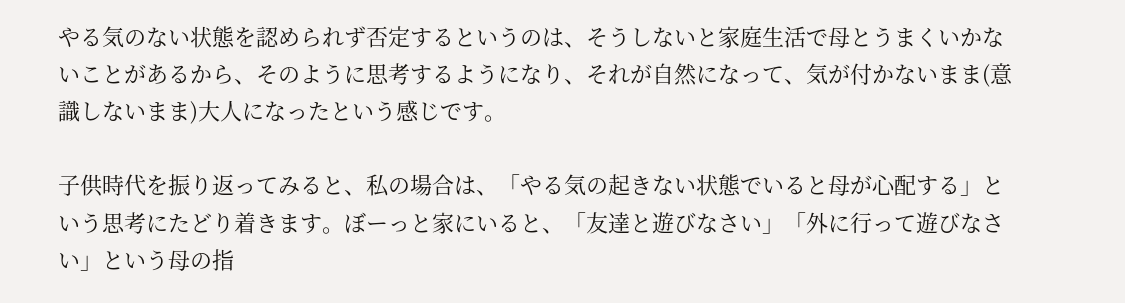やる気のない状態を認められず否定するというのは、そうしないと家庭生活で母とうまくいかないことがあるから、そのように思考するようになり、それが自然になって、気が付かないまま(意識しないまま)大人になったという感じです。

子供時代を振り返ってみると、私の場合は、「やる気の起きない状態でいると母が心配する」という思考にたどり着きます。ぼーっと家にいると、「友達と遊びなさい」「外に行って遊びなさい」という母の指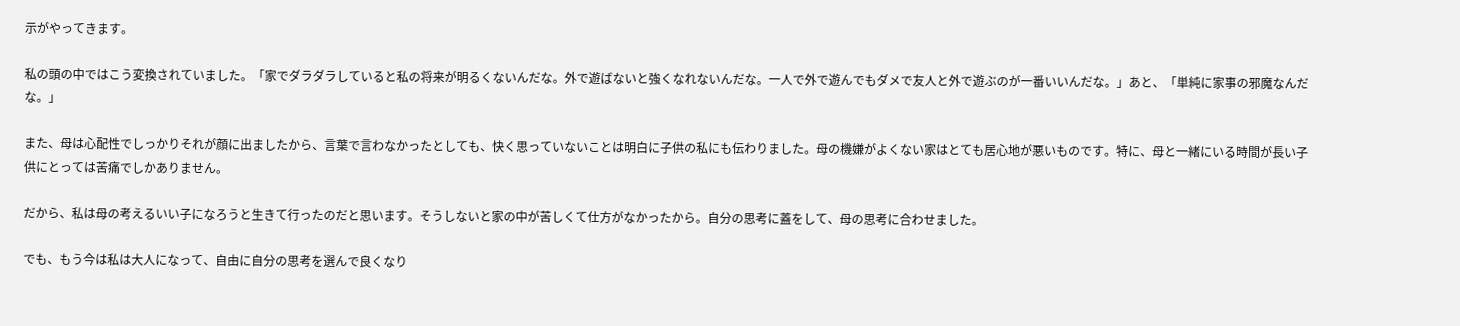示がやってきます。

私の頭の中ではこう変換されていました。「家でダラダラしていると私の将来が明るくないんだな。外で遊ばないと強くなれないんだな。一人で外で遊んでもダメで友人と外で遊ぶのが一番いいんだな。」あと、「単純に家事の邪魔なんだな。」

また、母は心配性でしっかりそれが顔に出ましたから、言葉で言わなかったとしても、快く思っていないことは明白に子供の私にも伝わりました。母の機嫌がよくない家はとても居心地が悪いものです。特に、母と一緒にいる時間が長い子供にとっては苦痛でしかありません。

だから、私は母の考えるいい子になろうと生きて行ったのだと思います。そうしないと家の中が苦しくて仕方がなかったから。自分の思考に蓋をして、母の思考に合わせました。

でも、もう今は私は大人になって、自由に自分の思考を選んで良くなり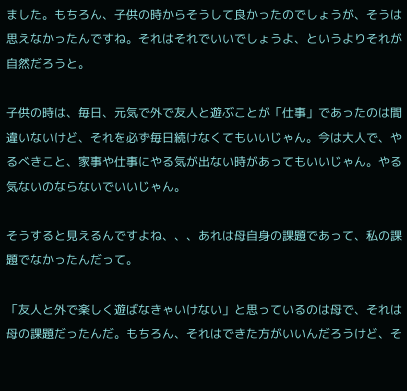ました。もちろん、子供の時からそうして良かったのでしょうが、そうは思えなかったんですね。それはそれでいいでしょうよ、というよりそれが自然だろうと。

子供の時は、毎日、元気で外で友人と遊ぶことが「仕事」であったのは間違いないけど、それを必ず毎日続けなくてもいいじゃん。今は大人で、やるべきこと、家事や仕事にやる気が出ない時があってもいいじゃん。やる気ないのならないでいいじゃん。

そうすると見えるんですよね、、、あれは母自身の課題であって、私の課題でなかったんだって。

「友人と外で楽しく遊ばなきゃいけない」と思っているのは母で、それは母の課題だったんだ。もちろん、それはできた方がいいんだろうけど、そ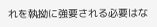れを執拗に強要される必要はな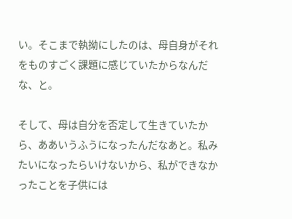い。そこまで執拗にしたのは、母自身がそれをものすごく課題に感じていたからなんだな、と。

そして、母は自分を否定して生きていたから、ああいうふうになったんだなあと。私みたいになったらいけないから、私ができなかったことを子供には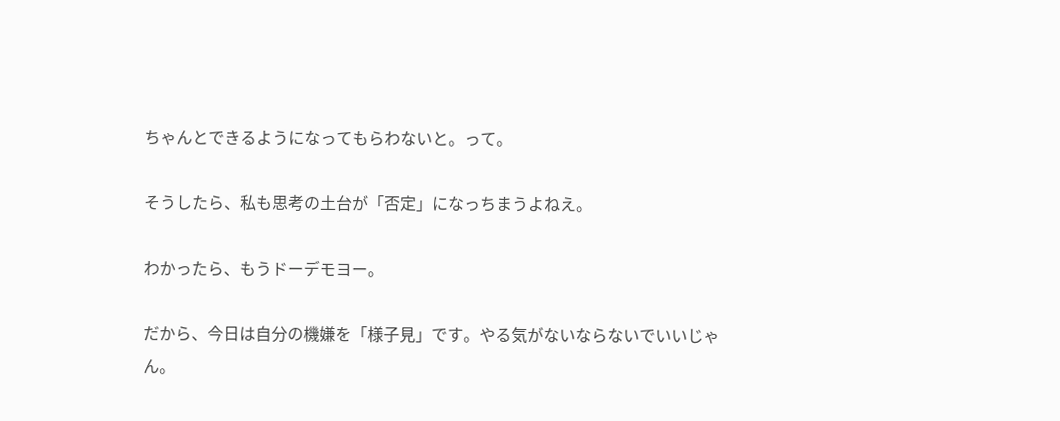ちゃんとできるようになってもらわないと。って。

そうしたら、私も思考の土台が「否定」になっちまうよねえ。

わかったら、もうドーデモヨー。

だから、今日は自分の機嫌を「様子見」です。やる気がないならないでいいじゃん。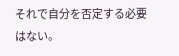それで自分を否定する必要はない。